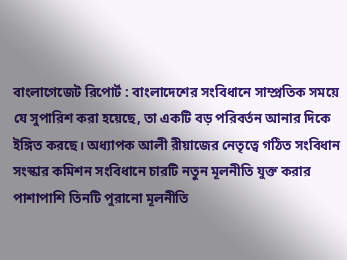বাংলাগেজেট রিপোর্ট : বাংলাদেশের সংবিধানে সাম্প্রতিক সময়ে যে সুপারিশ করা হয়েছে, তা একটি বড় পরিবর্তন আনার দিকে ইঙ্গিত করছে। অধ্যাপক আলী রীয়াজের নেতৃত্বে গঠিত সংবিধান সংস্কার কমিশন সংবিধানে চারটি নতুন মূলনীতি যুক্ত করার পাশাপাশি তিনটি পুরানো মূলনীতি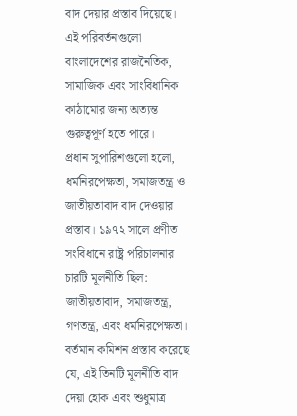বাদ দেয়ার প্রস্তাব দিয়েছে। এই পরিবর্তনগুলো বাংলাদেশের রাজনৈতিক, সামাজিক এবং সাংবিধানিক কাঠামোর জন্য অত্যন্ত গুরুত্বপূর্ণ হতে পারে।
প্রধান সুপারিশগুলো হলো, ধর্মনিরপেক্ষতা, সমাজতন্ত্র ও জাতীয়তাবাদ বাদ দেওয়ার প্রস্তাব। ১৯৭২ সালে প্রণীত সংবিধানে রাষ্ট্র পরিচালনার চারটি মূলনীতি ছিল: জাতীয়তাবাদ, সমাজতন্ত্র, গণতন্ত্র, এবং ধর্মনিরপেক্ষতা।
বর্তমান কমিশন প্রস্তাব করেছে যে, এই তিনটি মূলনীতি বাদ দেয়া হোক এবং শুধুমাত্র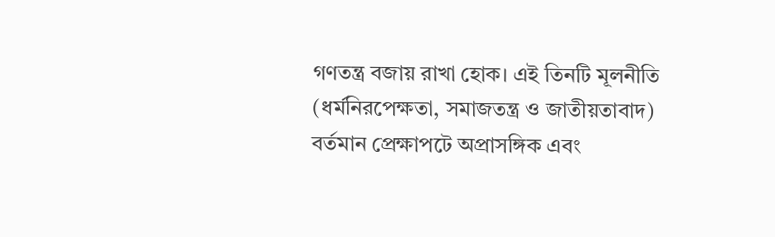গণতন্ত্র বজায় রাখা হোক। এই তিনটি মূলনীতি (ধর্মনিরপেক্ষতা, সমাজতন্ত্র ও জাতীয়তাবাদ) বর্তমান প্রেক্ষাপটে অপ্রাসঙ্গিক এবং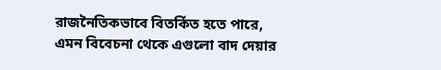রাজনৈতিকভাবে বিতর্কিত হতে পারে, এমন বিবেচনা থেকে এগুলো বাদ দেয়ার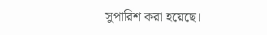সুপারিশ করা হয়েছে।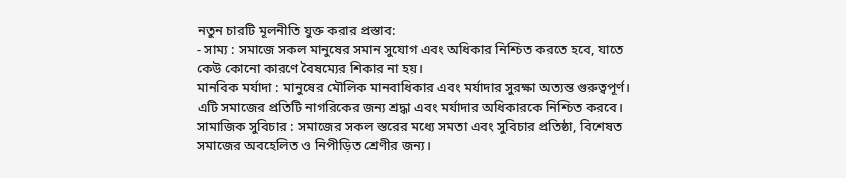নতুন চারটি মূলনীতি যুক্ত করার প্রস্তাব:
- সাম্য : সমাজে সকল মানুষের সমান সুযোগ এবং অধিকার নিশ্চিত করতে হবে, যাতে কেউ কোনো কারণে বৈষম্যের শিকার না হয়।
মানবিক মর্যাদা : মানুষের মৌলিক মানবাধিকার এবং মর্যাদার সুরক্ষা অত্যন্ত গুরুত্বপূর্ণ। এটি সমাজের প্রতিটি নাগরিকের জন্য শ্রদ্ধা এবং মর্যাদার অধিকারকে নিশ্চিত করবে।
সামাজিক সুবিচার : সমাজের সকল স্তরের মধ্যে সমতা এবং সুবিচার প্রতিষ্ঠা, বিশেষত সমাজের অবহেলিত ও নিপীড়িত শ্রেণীর জন্য।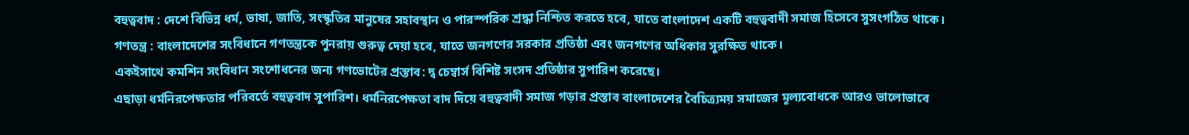বহুত্ববাদ : দেশে বিভিন্ন ধর্ম, ভাষা, জাতি, সংস্কৃতির মানুষের সহাবস্থান ও পারস্পরিক শ্রদ্ধা নিশ্চিত করতে হবে, যাতে বাংলাদেশ একটি বহুত্ববাদী সমাজ হিসেবে সুসংগঠিত থাকে।
গণতন্ত্র : বাংলাদেশের সংবিধানে গণতন্ত্রকে পুনরায় গুরুত্ব দেয়া হবে, যাতে জনগণের সরকার প্রতিষ্ঠা এবং জনগণের অধিকার সুরক্ষিত থাকে।
একইসাথে কমশিন সংবিধান সংশোধনের জন্য গণভোটের প্রস্তাব: দ্ব চেম্বার্স বিশিষ্ট সংসদ প্রতিষ্ঠার সুপারিশ করেছে।
এছাড়া ধর্মনিরপেক্ষতার পরিবর্তে বহুত্ববাদ সুপারিশ। ধর্মনিরপেক্ষতা বাদ দিয়ে বহুত্ববাদী সমাজ গড়ার প্রস্তাব বাংলাদেশের বৈচিত্র্যময় সমাজের মূল্যবোধকে আরও ভালোভাবে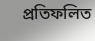প্রতিফলিত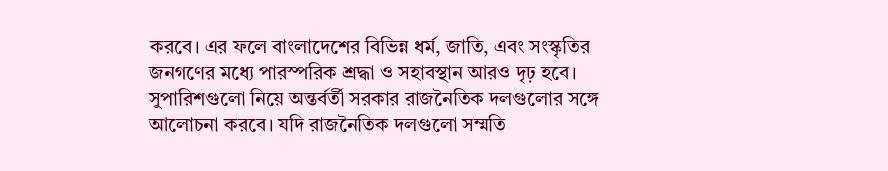করবে। এর ফলে বাংলাদেশের বিভিন্ন ধর্ম, জাতি, এবং সংস্কৃতির জনগণের মধ্যে পারস্পরিক শ্রদ্ধা ও সহাবস্থান আরও দৃঢ় হবে।
সুপারিশগুলো নিয়ে অন্তর্বর্তী সরকার রাজনৈতিক দলগুলোর সঙ্গে আলোচনা করবে। যদি রাজনৈতিক দলগুলো সম্মতি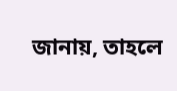জানায়, তাহলে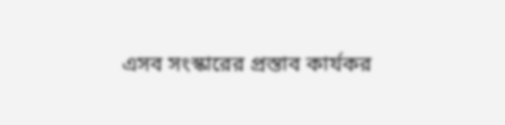এসব সংস্কারের প্রস্তাব কার্যকর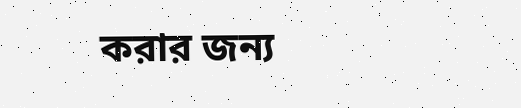করার জন্য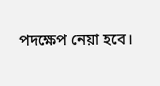পদক্ষেপ নেয়া হবে।